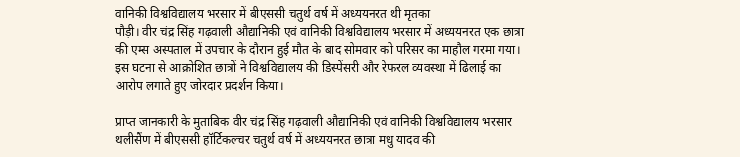वानिकी विश्वविद्यालय भरसार में बीएससी चतुर्थ वर्ष में अध्ययनरत थी मृतका
पौड़ी। वीर चंद्र सिंह गढ़वाली औद्यानिकी एवं वानिकी विश्वविद्यालय भरसार में अध्ययनरत एक छात्रा की एम्स अस्पताल में उपचार के दौरान हुई मौत के बाद सोमवार को परिसर का माहौल गरमा गया। इस घटना से आक्रोशित छात्रों ने विश्वविद्यालय की डिस्पेंसरी और रेफरल व्यवस्था में ढिलाई का आरोप लगाते हुए जोरदार प्रदर्शन किया।

प्राप्त जानकारी के मुताबिक वीर चंद्र सिंह गढ़वाली औद्यानिकी एवं वानिकी विश्वविद्यालय भरसार थलीसैंण में बीएससी हॉर्टिकल्चर चतुर्थ वर्ष में अध्ययनरत छात्रा मधु यादव की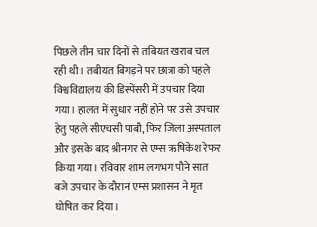पिछले तीन चार दिनों से तबियत खराब चल रही थी। तबीयत बिगड़ने पर छात्रा को पहले विश्वविद्यालय की डिस्पेंसरी में उपचार दिया गया। हालत में सुधार नहीं होने पर उसे उपचार हेतु पहले सीएचसी पाबौ, फिर जिला अस्पताल और इसके बाद श्रीनगर से एम्स ऋषिकेश रेफर किया गया। रविवार शाम लगभग पौने सात बजे उपचार के दौरान एम्स प्रशासन ने मृत घोषित कर दिया।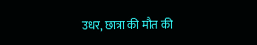उधर, छात्रा की मौत की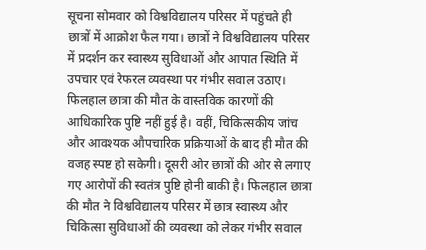सूचना सोमवार को विश्वविद्यालय परिसर में पहुंचते ही छात्रों में आक्रोश फैल गया। छात्रों ने विश्वविद्यालय परिसर में प्रदर्शन कर स्वास्थ्य सुविधाओं और आपात स्थिति में उपचार एवं रेफरल व्यवस्था पर गंभीर सवाल उठाए। फिलहाल छात्रा की मौत के वास्तविक कारणों की आधिकारिक पुष्टि नहीं हुई है। वहीं, चिकित्सकीय जांच और आवश्यक औपचारिक प्रक्रियाओं के बाद ही मौत की वजह स्पष्ट हो सकेगी। दूसरी ओर छात्रों की ओर से लगाए गए आरोपों की स्वतंत्र पुष्टि होनी बाकी है। फिलहाल छात्रा की मौत ने विश्वविद्यालय परिसर में छात्र स्वास्थ्य और चिकित्सा सुविधाओं की व्यवस्था को लेकर गंभीर सवाल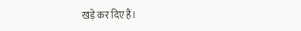खड़े कर दिए हैं।